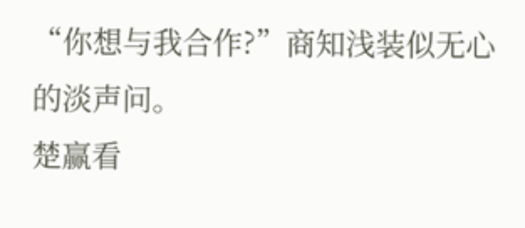“你想与我合作?”商知浅装似无心的淡声问。
楚赢看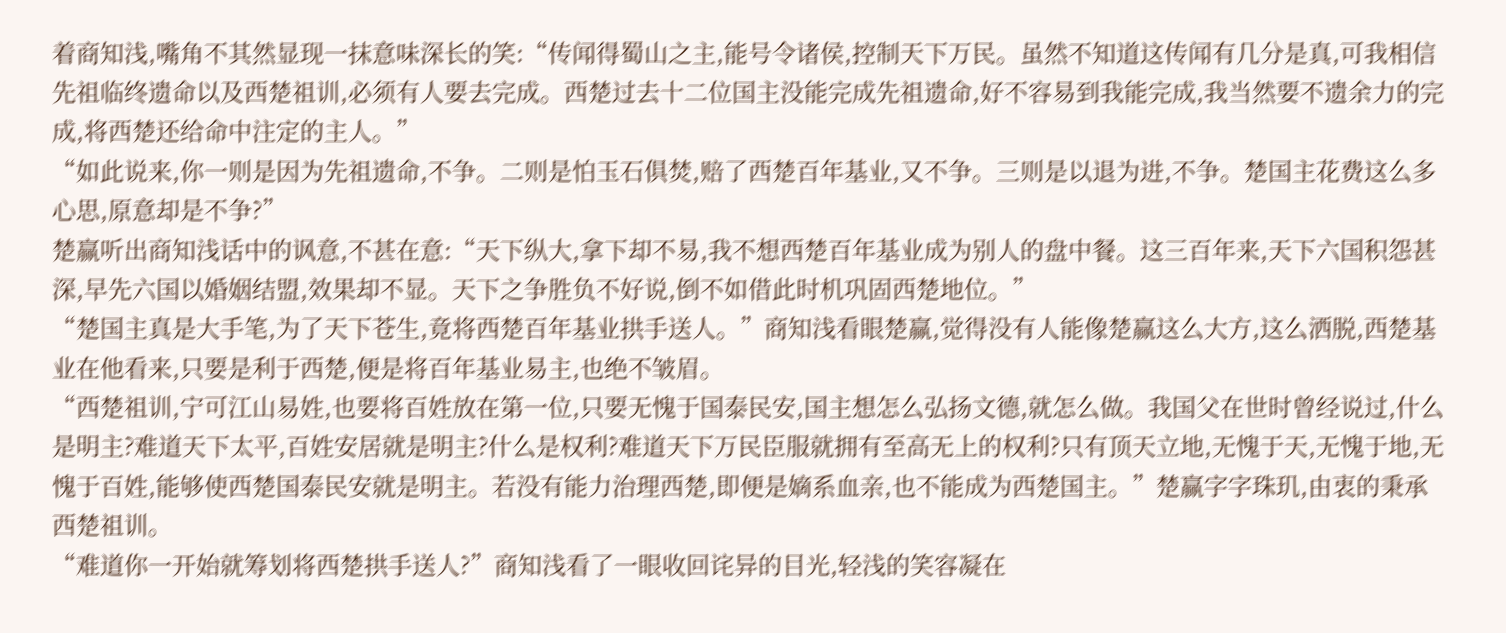着商知浅,嘴角不其然显现一抹意味深长的笑:“传闻得蜀山之主,能号令诸侯,控制天下万民。虽然不知道这传闻有几分是真,可我相信先祖临终遗命以及西楚祖训,必须有人要去完成。西楚过去十二位国主没能完成先祖遗命,好不容易到我能完成,我当然要不遗余力的完成,将西楚还给命中注定的主人。”
“如此说来,你一则是因为先祖遗命,不争。二则是怕玉石俱焚,赔了西楚百年基业,又不争。三则是以退为进,不争。楚国主花费这么多心思,原意却是不争?”
楚赢听出商知浅话中的讽意,不甚在意:“天下纵大,拿下却不易,我不想西楚百年基业成为别人的盘中餐。这三百年来,天下六国积怨甚深,早先六国以婚姻结盟,效果却不显。天下之争胜负不好说,倒不如借此时机巩固西楚地位。”
“楚国主真是大手笔,为了天下苍生,竟将西楚百年基业拱手送人。”商知浅看眼楚赢,觉得没有人能像楚赢这么大方,这么洒脱,西楚基业在他看来,只要是利于西楚,便是将百年基业易主,也绝不皱眉。
“西楚祖训,宁可江山易姓,也要将百姓放在第一位,只要无愧于国泰民安,国主想怎么弘扬文德,就怎么做。我国父在世时曾经说过,什么是明主?难道天下太平,百姓安居就是明主?什么是权利?难道天下万民臣服就拥有至高无上的权利?只有顶天立地,无愧于天,无愧于地,无愧于百姓,能够使西楚国泰民安就是明主。若没有能力治理西楚,即便是嫡系血亲,也不能成为西楚国主。”楚赢字字珠玑,由衷的秉承西楚祖训。
“难道你一开始就筹划将西楚拱手送人?”商知浅看了一眼收回诧异的目光,轻浅的笑容凝在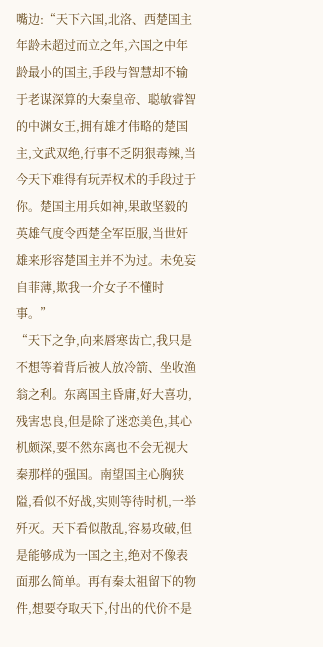嘴边:“天下六国,北洛、西楚国主年龄未超过而立之年,六国之中年龄最小的国主,手段与智慧却不输于老谋深算的大秦皇帝、聪敏睿智的中渊女王,拥有雄才伟略的楚国主,文武双绝,行事不乏阴狠毒辣,当今天下难得有玩弄权术的手段过于你。楚国主用兵如神,果敢坚毅的英雄气度令西楚全军臣服,当世奸雄来形容楚国主并不为过。未免妄自菲薄,欺我一介女子不懂时事。”
“天下之争,向来唇寒齿亡,我只是不想等着背后被人放冷箭、坐收渔翁之利。东离国主昏庸,好大喜功,残害忠良,但是除了迷恋美色,其心机颇深,要不然东离也不会无视大秦那样的强国。南望国主心胸狭隘,看似不好战,实则等待时机,一举歼灭。天下看似散乱,容易攻破,但是能够成为一国之主,绝对不像表面那么简单。再有秦太祖留下的物件,想要夺取天下,付出的代价不是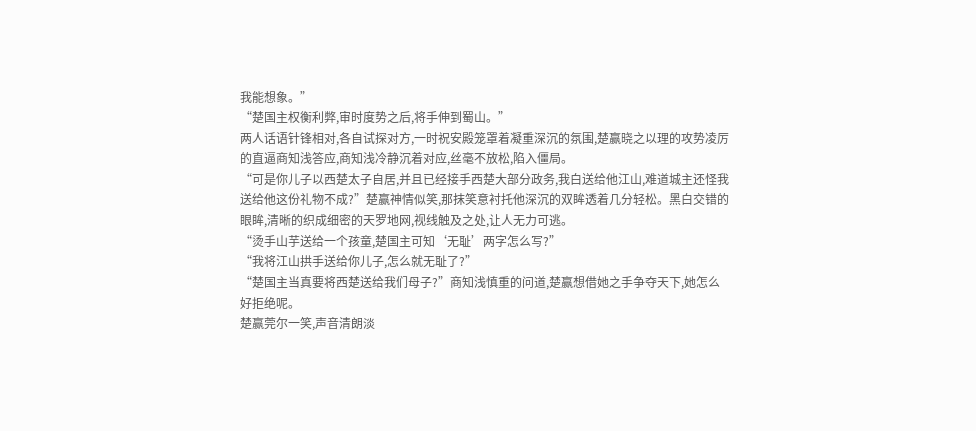我能想象。”
“楚国主权衡利弊,审时度势之后,将手伸到蜀山。”
两人话语针锋相对,各自试探对方,一时祝安殿笼罩着凝重深沉的氛围,楚赢晓之以理的攻势凌厉的直逼商知浅答应,商知浅冷静沉着对应,丝毫不放松,陷入僵局。
“可是你儿子以西楚太子自居,并且已经接手西楚大部分政务,我白送给他江山,难道城主还怪我送给他这份礼物不成?”楚赢神情似笑,那抹笑意衬托他深沉的双眸透着几分轻松。黑白交错的眼眸,清晰的织成细密的天罗地网,视线触及之处,让人无力可逃。
“烫手山芋送给一个孩童,楚国主可知‘无耻’两字怎么写?”
“我将江山拱手送给你儿子,怎么就无耻了?”
“楚国主当真要将西楚送给我们母子?”商知浅慎重的问道,楚赢想借她之手争夺天下,她怎么好拒绝呢。
楚赢莞尔一笑,声音清朗淡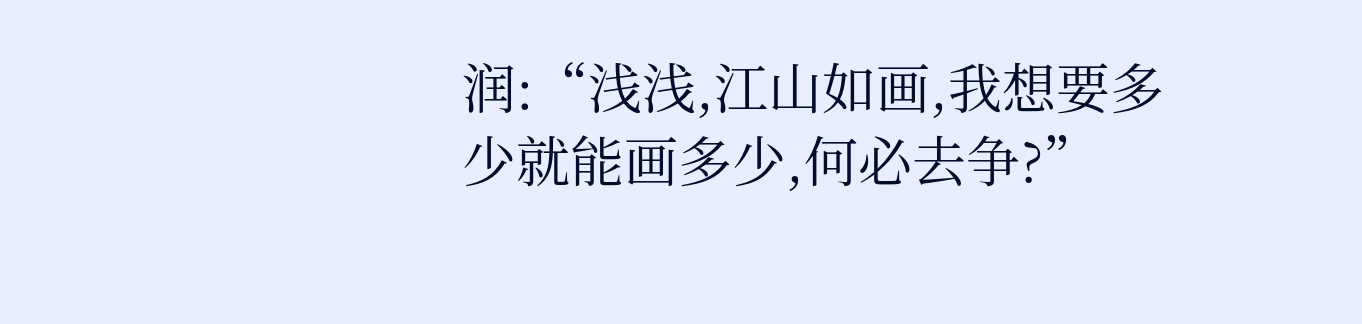润:“浅浅,江山如画,我想要多少就能画多少,何必去争?”